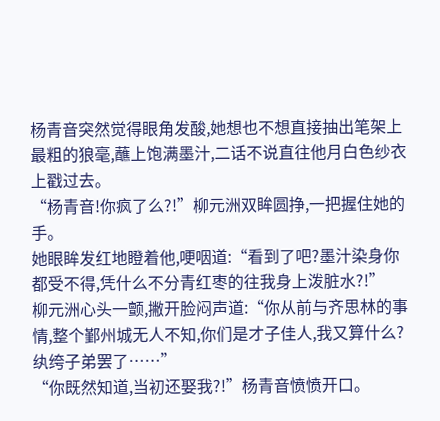杨青音突然觉得眼角发酸,她想也不想直接抽出笔架上最粗的狼毫,蘸上饱满墨汁,二话不说直往他月白色纱衣上戳过去。
“杨青音!你疯了么?!”柳元洲双眸圆挣,一把握住她的手。
她眼眸发红地瞪着他,哽咽道:“看到了吧?墨汁染身你都受不得,凭什么不分青红枣的往我身上泼脏水?!”
柳元洲心头一颤,撇开脸闷声道:“你从前与齐思林的事情,整个鄞州城无人不知,你们是才子佳人,我又算什么?纨绔子弟罢了……”
“你既然知道,当初还娶我?!”杨青音愤愤开口。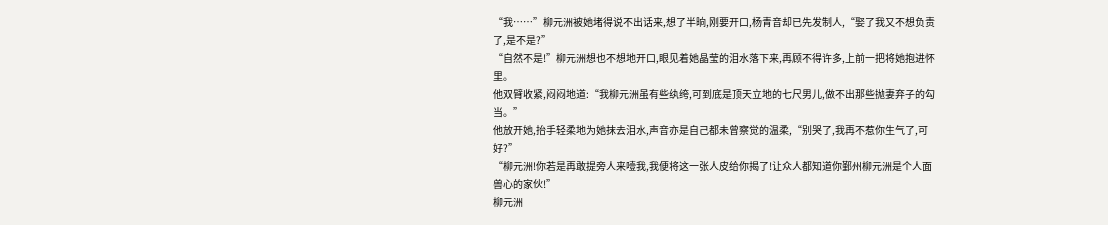“我……”柳元洲被她堵得说不出话来,想了半晌,刚要开口,杨青音却已先发制人,“娶了我又不想负责了,是不是?”
“自然不是!”柳元洲想也不想地开口,眼见着她晶莹的泪水落下来,再顾不得许多,上前一把将她抱进怀里。
他双臂收紧,闷闷地道:“我柳元洲虽有些纨绔,可到底是顶天立地的七尺男儿,做不出那些抛妻弃子的勾当。”
他放开她,抬手轻柔地为她抹去泪水,声音亦是自己都未曾察觉的温柔,“别哭了,我再不惹你生气了,可好?”
“柳元洲!你若是再敢提旁人来噎我,我便将这一张人皮给你揭了!让众人都知道你鄞州柳元洲是个人面兽心的家伙!”
柳元洲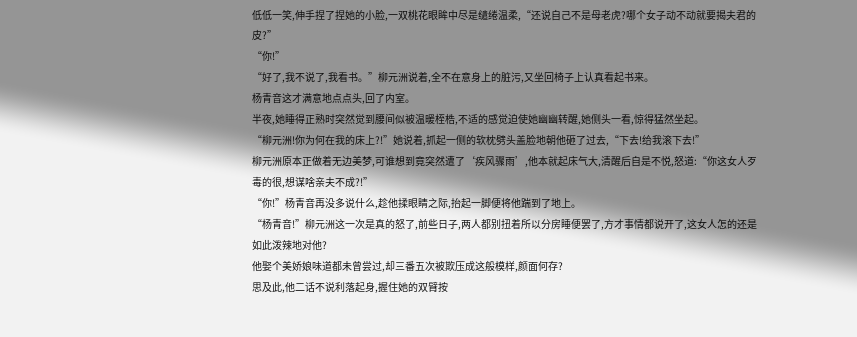低低一笑,伸手捏了捏她的小脸,一双桃花眼眸中尽是缱绻温柔,“还说自己不是母老虎?哪个女子动不动就要揭夫君的皮?”
“你!”
“好了,我不说了,我看书。”柳元洲说着,全不在意身上的脏污,又坐回椅子上认真看起书来。
杨青音这才满意地点点头,回了内室。
半夜,她睡得正熟时突然觉到腰间似被温暖桎梏,不适的感觉迫使她幽幽转醒,她侧头一看,惊得猛然坐起。
“柳元洲!你为何在我的床上?!”她说着,抓起一侧的软枕劈头盖脸地朝他砸了过去,“下去!给我滚下去!”
柳元洲原本正做着无边美梦,可谁想到竟突然遭了‘疾风骤雨’,他本就起床气大,清醒后自是不悦,怒道:“你这女人歹毒的很,想谋啥亲夫不成?!”
“你!”杨青音再没多说什么,趁他揉眼睛之际,抬起一脚便将他踹到了地上。
“杨青音!”柳元洲这一次是真的怒了,前些日子,两人都别扭着所以分房睡便罢了,方才事情都说开了,这女人怎的还是如此泼辣地对他?
他娶个美娇娘味道都未曾尝过,却三番五次被欺压成这般模样,颜面何存?
思及此,他二话不说利落起身,握住她的双臂按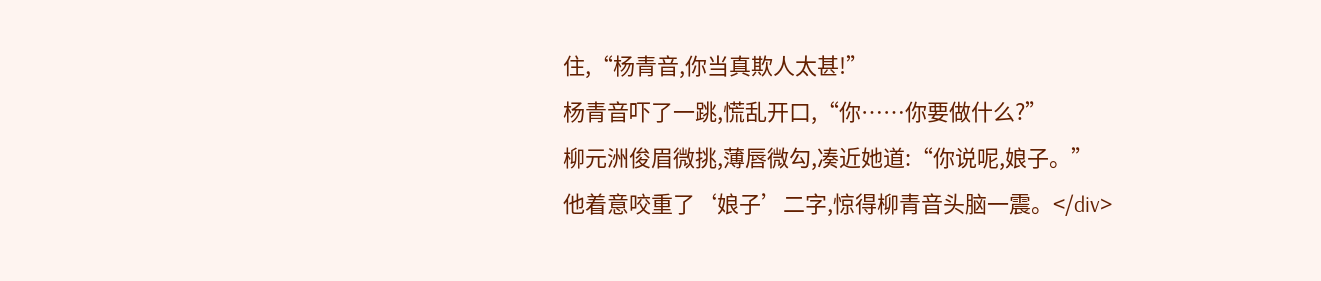住,“杨青音,你当真欺人太甚!”
杨青音吓了一跳,慌乱开口,“你……你要做什么?”
柳元洲俊眉微挑,薄唇微勾,凑近她道:“你说呢,娘子。”
他着意咬重了‘娘子’二字,惊得柳青音头脑一震。</div>